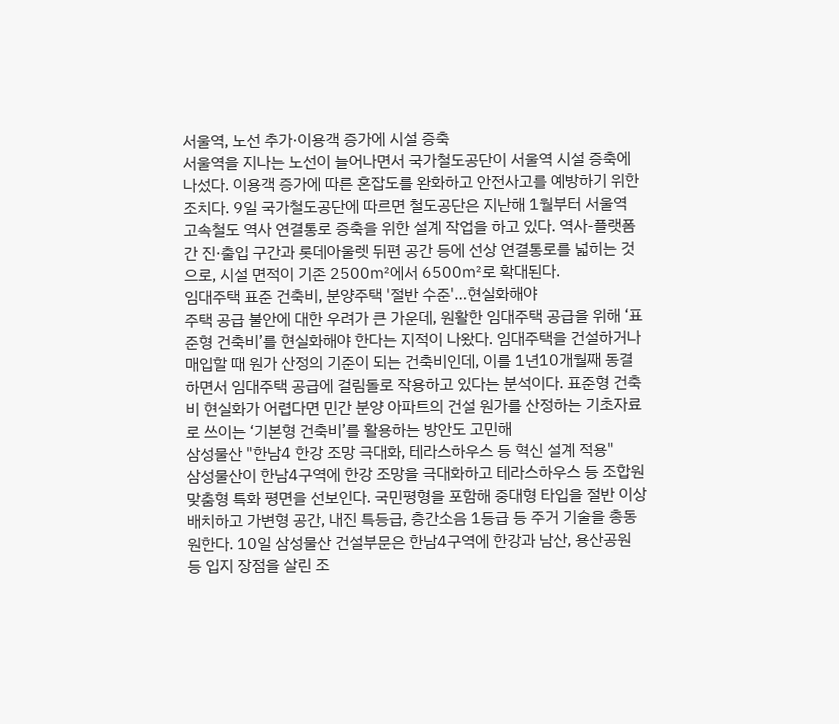서울역, 노선 추가·이용객 증가에 시설 증축
서울역을 지나는 노선이 늘어나면서 국가철도공단이 서울역 시설 증축에 나섰다. 이용객 증가에 따른 혼잡도를 완화하고 안전사고를 예방하기 위한 조치다. 9일 국가철도공단에 따르면 철도공단은 지난해 1월부터 서울역 고속철도 역사 연결통로 증축을 위한 설계 작업을 하고 있다. 역사-플랫폼 간 진·출입 구간과 롯데아울렛 뒤편 공간 등에 선상 연결통로를 넓히는 것으로, 시설 면적이 기존 2500㎡에서 6500㎡로 확대된다.
임대주택 표준 건축비, 분양주택 '절반 수준'…현실화해야
주택 공급 불안에 대한 우려가 큰 가운데, 원활한 임대주택 공급을 위해 ‘표준형 건축비’를 현실화해야 한다는 지적이 나왔다. 임대주택을 건설하거나 매입할 때 원가 산정의 기준이 되는 건축비인데, 이를 1년10개월째 동결하면서 임대주택 공급에 걸림돌로 작용하고 있다는 분석이다. 표준형 건축비 현실화가 어렵다면 민간 분양 아파트의 건설 원가를 산정하는 기초자료로 쓰이는 ‘기본형 건축비’를 활용하는 방안도 고민해
삼성물산 "한남4 한강 조망 극대화, 테라스하우스 등 혁신 설계 적용"
삼성물산이 한남4구역에 한강 조망을 극대화하고 테라스하우스 등 조합원 맞춤형 특화 평면을 선보인다. 국민평형을 포함해 중대형 타입을 절반 이상 배치하고 가변형 공간, 내진 특등급, 층간소음 1등급 등 주거 기술을 총동원한다. 10일 삼성물산 건설부문은 한남4구역에 한강과 남산, 용산공원 등 입지 장점을 살린 조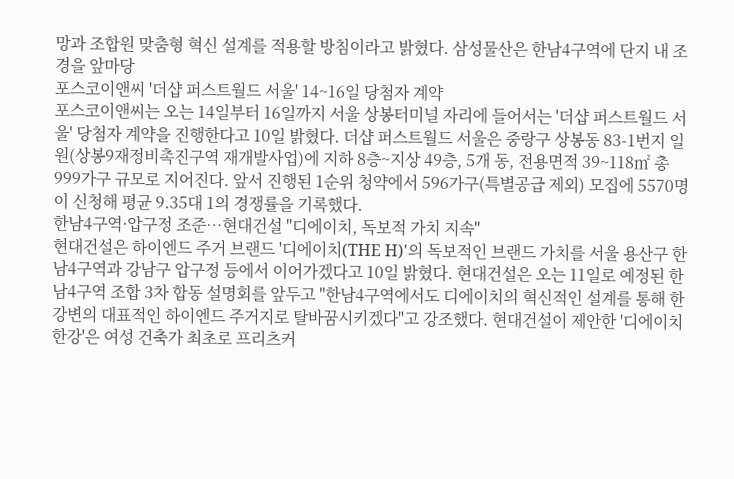망과 조합원 맞춤형 혁신 설계를 적용할 방침이라고 밝혔다. 삼성물산은 한남4구역에 단지 내 조경을 앞마당
포스코이앤씨 '더샵 퍼스트월드 서울' 14~16일 당첨자 계약
포스코이앤씨는 오는 14일부터 16일까지 서울 상봉터미널 자리에 들어서는 '더샵 퍼스트월드 서울' 당첨자 계약을 진행한다고 10일 밝혔다. 더샵 퍼스트월드 서울은 중랑구 상봉동 83-1번지 일원(상봉9재정비촉진구역 재개발사업)에 지하 8층~지상 49층, 5개 동, 전용면적 39~118㎡ 총 999가구 규모로 지어진다. 앞서 진행된 1순위 청약에서 596가구(특별공급 제외) 모집에 5570명이 신청해 평균 9.35대 1의 경쟁률을 기록했다.
한남4구역·압구정 조준…현대건설 "디에이치, 독보적 가치 지속"
현대건설은 하이엔드 주거 브랜드 '디에이치(THE H)'의 독보적인 브랜드 가치를 서울 용산구 한남4구역과 강남구 압구정 등에서 이어가겠다고 10일 밝혔다. 현대건설은 오는 11일로 예정된 한남4구역 조합 3차 합동 설명회를 앞두고 "한남4구역에서도 디에이치의 혁신적인 설계를 통해 한강변의 대표적인 하이엔드 주거지로 탈바꿈시키겠다"고 강조했다. 현대건설이 제안한 '디에이치 한강'은 여성 건축가 최초로 프리츠커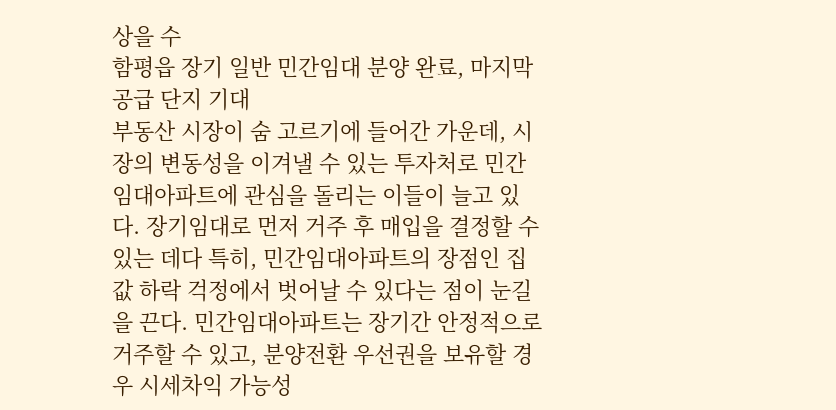상을 수
함평읍 장기 일반 민간임대 분양 완료, 마지막 공급 단지 기대
부동산 시장이 숨 고르기에 들어간 가운데, 시장의 변동성을 이겨낼 수 있는 투자처로 민간임대아파트에 관심을 돌리는 이들이 늘고 있다. 장기임대로 먼저 거주 후 매입을 결정할 수 있는 데다 특히, 민간임대아파트의 장점인 집값 하락 걱정에서 벗어날 수 있다는 점이 눈길을 끈다. 민간임대아파트는 장기간 안정적으로 거주할 수 있고, 분양전환 우선권을 보유할 경우 시세차익 가능성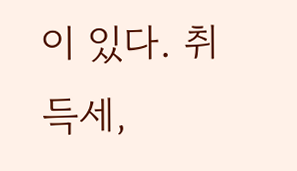이 있다. 취득세,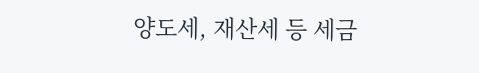양도세, 재산세 등 세금